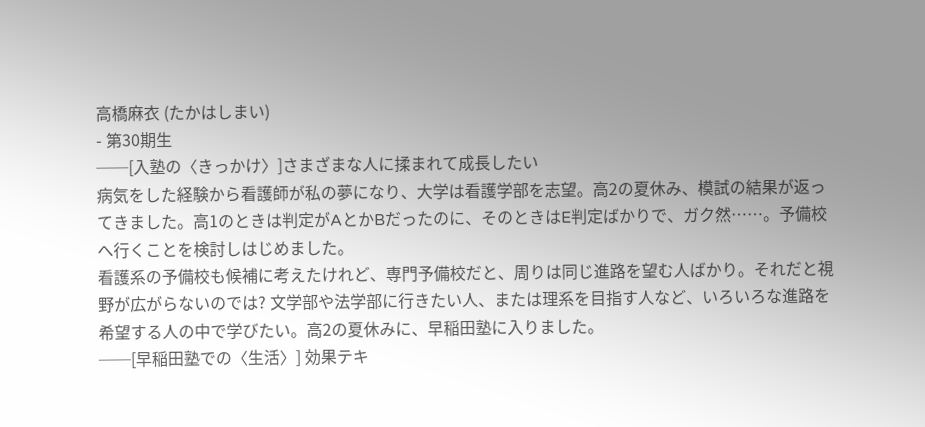高橋麻衣 (たかはしまい)
- 第30期生
──[入塾の〈きっかけ〉]さまざまな人に揉まれて成長したい
病気をした経験から看護師が私の夢になり、大学は看護学部を志望。高2の夏休み、模試の結果が返ってきました。高1のときは判定がAとかBだったのに、そのときはE判定ばかりで、ガク然……。予備校へ行くことを検討しはじめました。
看護系の予備校も候補に考えたけれど、専門予備校だと、周りは同じ進路を望む人ばかり。それだと視野が広がらないのでは? 文学部や法学部に行きたい人、または理系を目指す人など、いろいろな進路を希望する人の中で学びたい。高2の夏休みに、早稲田塾に入りました。
──[早稲田塾での〈生活〉] 効果テキ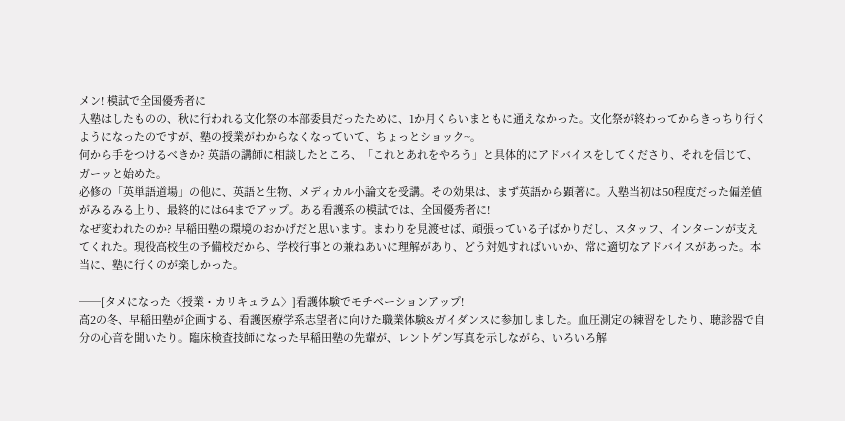メン! 模試で全国優秀者に
入塾はしたものの、秋に行われる文化祭の本部委員だったために、1か月くらいまともに通えなかった。文化祭が終わってからきっちり行くようになったのですが、塾の授業がわからなくなっていて、ちょっとショック~。
何から手をつけるべきか? 英語の講師に相談したところ、「これとあれをやろう」と具体的にアドバイスをしてくださり、それを信じて、ガーッと始めた。
必修の「英単語道場」の他に、英語と生物、メディカル小論文を受講。その効果は、まず英語から顕著に。入塾当初は50程度だった偏差値がみるみる上り、最終的には64までアップ。ある看護系の模試では、全国優秀者に!
なぜ変われたのか? 早稲田塾の環境のおかげだと思います。まわりを見渡せば、頑張っている子ばかりだし、スタッフ、インターンが支えてくれた。現役高校生の予備校だから、学校行事との兼ねあいに理解があり、どう対処すればいいか、常に適切なアドバイスがあった。本当に、塾に行くのが楽しかった。

──[タメになった〈授業・カリキュラム〉]看護体験でモチベーションアップ!
高2の冬、早稲田塾が企画する、看護医療学系志望者に向けた職業体験&ガイダンスに参加しました。血圧測定の練習をしたり、聴診器で自分の心音を聞いたり。臨床検査技師になった早稲田塾の先輩が、レントゲン写真を示しながら、いろいろ解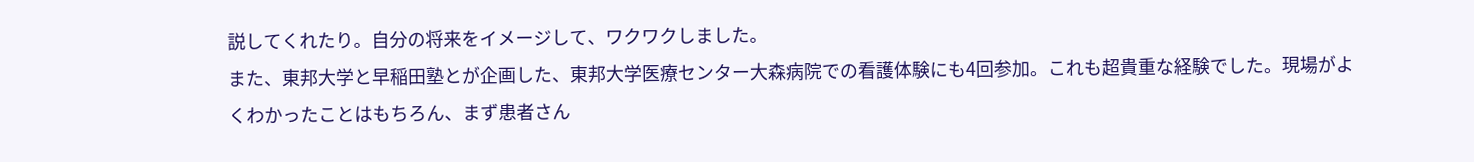説してくれたり。自分の将来をイメージして、ワクワクしました。
また、東邦大学と早稲田塾とが企画した、東邦大学医療センター大森病院での看護体験にも4回参加。これも超貴重な経験でした。現場がよくわかったことはもちろん、まず患者さん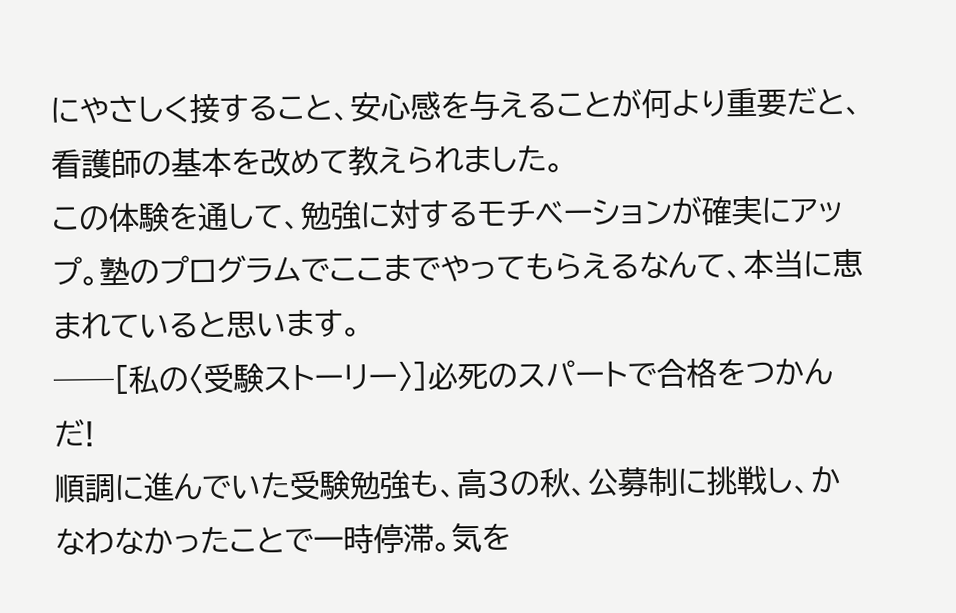にやさしく接すること、安心感を与えることが何より重要だと、看護師の基本を改めて教えられました。
この体験を通して、勉強に対するモチベーションが確実にアップ。塾のプログラムでここまでやってもらえるなんて、本当に恵まれていると思います。
──[私の〈受験ストーリー〉]必死のスパートで合格をつかんだ!
順調に進んでいた受験勉強も、高3の秋、公募制に挑戦し、かなわなかったことで一時停滞。気を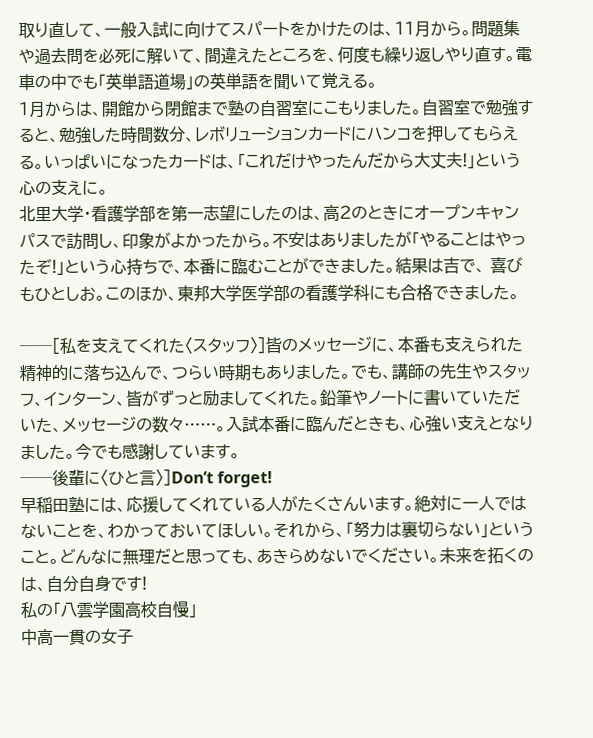取り直して、一般入試に向けてスパートをかけたのは、11月から。問題集や過去問を必死に解いて、間違えたところを、何度も繰り返しやり直す。電車の中でも「英単語道場」の英単語を聞いて覚える。
1月からは、開館から閉館まで塾の自習室にこもりました。自習室で勉強すると、勉強した時間数分、レボリューションカードにハンコを押してもらえる。いっぱいになったカードは、「これだけやったんだから大丈夫!」という心の支えに。
北里大学・看護学部を第一志望にしたのは、高2のときにオープンキャンパスで訪問し、印象がよかったから。不安はありましたが「やることはやったぞ!」という心持ちで、本番に臨むことができました。結果は吉で、 喜びもひとしお。このほか、東邦大学医学部の看護学科にも合格できました。

──[私を支えてくれた〈スタッフ〉]皆のメッセージに、本番も支えられた
精神的に落ち込んで、つらい時期もありました。でも、講師の先生やスタッフ、インターン、皆がずっと励ましてくれた。鉛筆やノートに書いていただいた、メッセージの数々……。入試本番に臨んだときも、心強い支えとなりました。今でも感謝しています。
──後輩に〈ひと言〉]Don’t forget!
早稲田塾には、応援してくれている人がたくさんいます。絶対に一人ではないことを、わかっておいてほしい。それから、「努力は裏切らない」ということ。どんなに無理だと思っても、あきらめないでください。未来を拓くのは、自分自身です!
私の「八雲学園高校自慢」
中高一貫の女子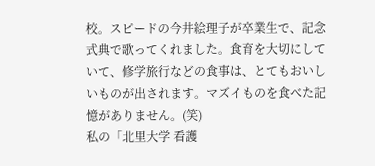校。スピードの今井絵理子が卒業生で、記念式典で歌ってくれました。食育を大切にしていて、修学旅行などの食事は、とてもおいしいものが出されます。マズイものを食べた記憶がありません。(笑)
私の「北里大学 看護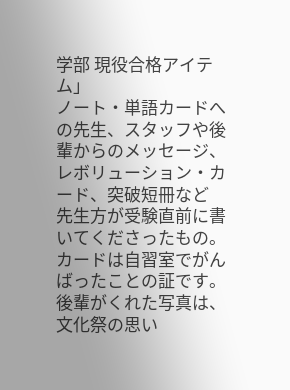学部 現役合格アイテム」
ノート・単語カードへの先生、スタッフや後輩からのメッセージ、レボリューション・カード、突破短冊など
先生方が受験直前に書いてくださったもの。カードは自習室でがんばったことの証です。後輩がくれた写真は、文化祭の思い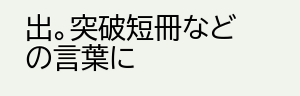出。突破短冊などの言葉に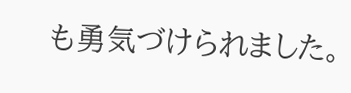も勇気づけられました。